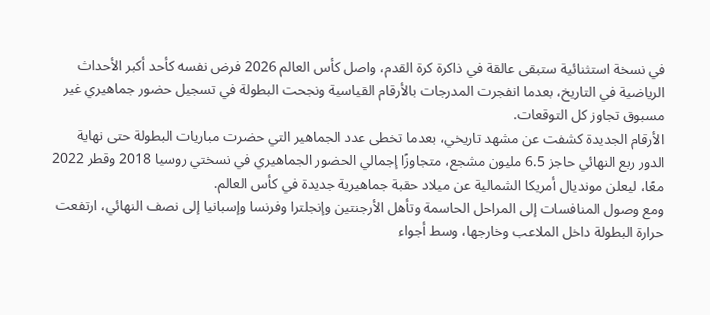في نسخة استثنائية ستبقى عالقة في ذاكرة كرة القدم، واصل كأس العالم 2026 فرض نفسه كأحد أكبر الأحداث الرياضية في التاريخ، بعدما انفجرت المدرجات بالأرقام القياسية ونجحت البطولة في تسجيل حضور جماهيري غير مسبوق تجاوز كل التوقعات.
الأرقام الجديدة كشفت عن مشهد تاريخي، بعدما تخطى عدد الجماهير التي حضرت مباريات البطولة حتى نهاية الدور ربع النهائي حاجز 6.5 مليون مشجع، متجاوزًا إجمالي الحضور الجماهيري في نسختي روسيا 2018 وقطر 2022 معًا، ليعلن مونديال أمريكا الشمالية عن ميلاد حقبة جماهيرية جديدة في كأس العالم.
ومع وصول المنافسات إلى المراحل الحاسمة وتأهل الأرجنتين وإنجلترا وفرنسا وإسبانيا إلى نصف النهائي، ارتفعت حرارة البطولة داخل الملاعب وخارجها، وسط أجواء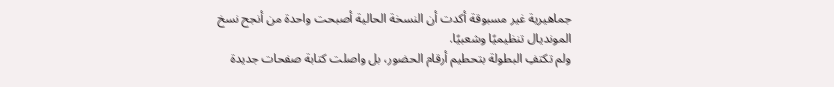جماهيرية غير مسبوقة أكدت أن النسخة الحالية أصبحت واحدة من أنجح نسخ المونديال تنظيميًا وشعبيًا.
ولم تكتفِ البطولة بتحطيم أرقام الحضور، بل واصلت كتابة صفحات جديدة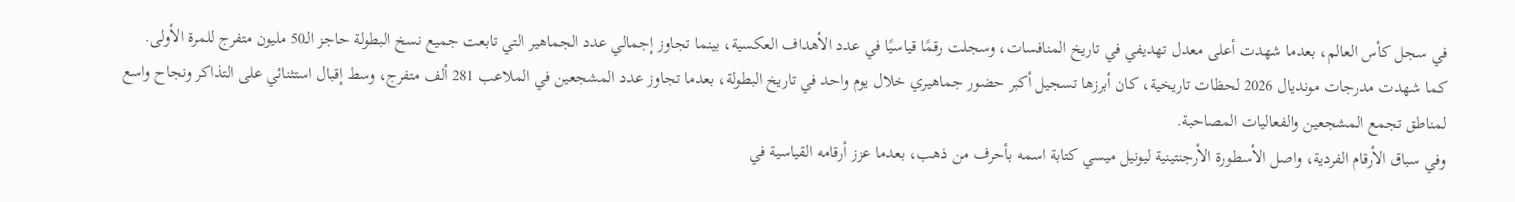في سجل كأس العالم، بعدما شهدت أعلى معدل تهديفي في تاريخ المنافسات، وسجلت رقمًا قياسيًا في عدد الأهداف العكسية، بينما تجاوز إجمالي عدد الجماهير التي تابعت جميع نسخ البطولة حاجز الـ50 مليون متفرج للمرة الأولى.
كما شهدت مدرجات مونديال 2026 لحظات تاريخية، كان أبرزها تسجيل أكبر حضور جماهيري خلال يوم واحد في تاريخ البطولة، بعدما تجاوز عدد المشجعين في الملاعب 281 ألف متفرج، وسط إقبال استثنائي على التذاكر ونجاح واسع لمناطق تجمع المشجعين والفعاليات المصاحبة.
وفي سباق الأرقام الفردية، واصل الأسطورة الأرجنتينية ليونيل ميسي كتابة اسمه بأحرف من ذهب، بعدما عزز أرقامه القياسية في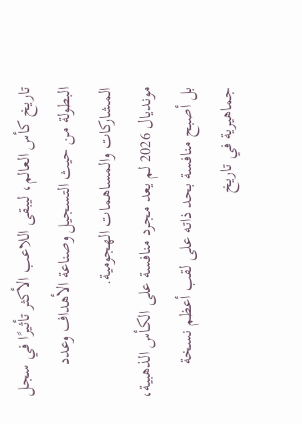تاريخ كأس العالم، ليبقى اللاعب الأكثر تأثيرًا في سجل البطولة من حيث التسجيل وصناعة الأهداف وعدد المشاركات والمساهمات الهجومية.
مونديال 2026 لم يعد مجرد منافسة على الكأس الذهبية، بل أصبح منافسة بحد ذاته على لقب أعظم نسخة جماهيرية في تاريخ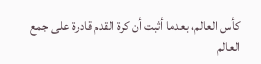كأس العالم، بعدما أثبت أن كرة القدم قادرة على جمع العالم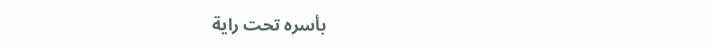بأسره تحت راية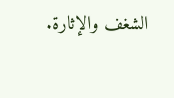الشغف والإثارة.